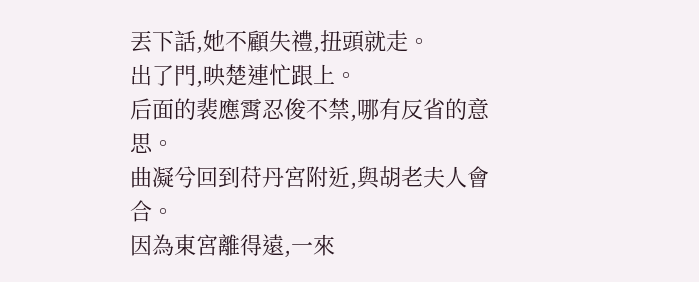丟下話,她不顧失禮,扭頭就走。
出了門,映楚連忙跟上。
后面的裴應霄忍俊不禁,哪有反省的意思。
曲凝兮回到苻丹宮附近,與胡老夫人會合。
因為東宮離得遠,一來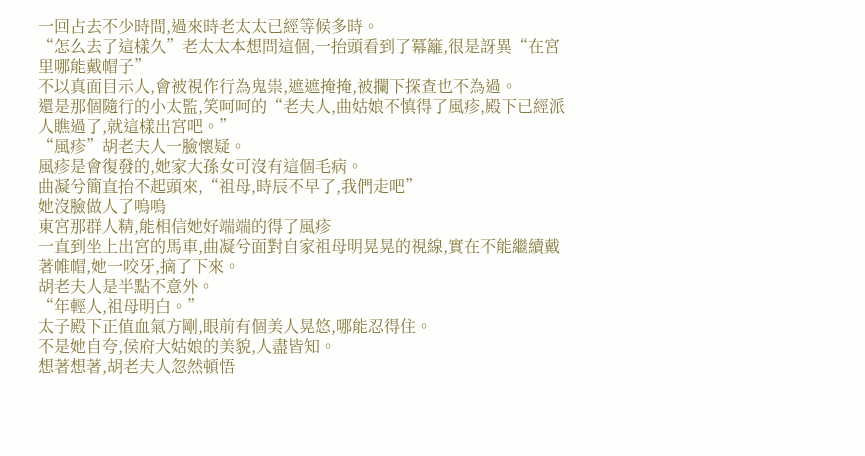一回占去不少時間,過來時老太太已經等候多時。
“怎么去了這樣久”老太太本想問這個,一抬頭看到了冪籬,很是訝異“在宮里哪能戴帽子”
不以真面目示人,會被視作行為鬼祟,遮遮掩掩,被攔下探查也不為過。
還是那個隨行的小太監,笑呵呵的“老夫人,曲姑娘不慎得了風疹,殿下已經派人瞧過了,就這樣出宮吧。”
“風疹”胡老夫人一臉懷疑。
風疹是會復發的,她家大孫女可沒有這個毛病。
曲凝兮簡直抬不起頭來,“祖母,時辰不早了,我們走吧”
她沒臉做人了嗚嗚
東宮那群人精,能相信她好端端的得了風疹
一直到坐上出宮的馬車,曲凝兮面對自家祖母明晃晃的視線,實在不能繼續戴著帷帽,她一咬牙,摘了下來。
胡老夫人是半點不意外。
“年輕人,祖母明白。”
太子殿下正值血氣方剛,眼前有個美人晃悠,哪能忍得住。
不是她自夸,侯府大姑娘的美貌,人盡皆知。
想著想著,胡老夫人忽然頓悟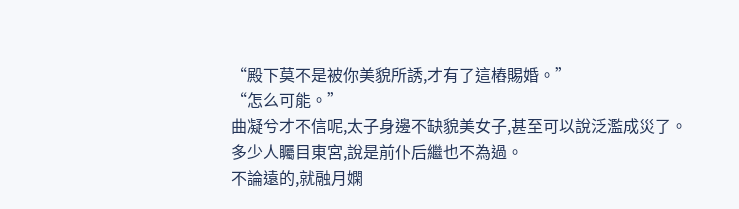“殿下莫不是被你美貌所誘,才有了這樁賜婚。”
“怎么可能。”
曲凝兮才不信呢,太子身邊不缺貌美女子,甚至可以說泛濫成災了。
多少人矚目東宮,說是前仆后繼也不為過。
不論遠的,就融月嫻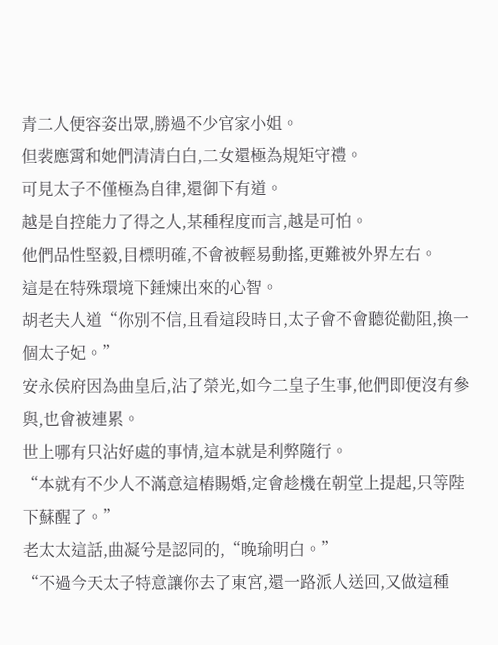青二人便容姿出眾,勝過不少官家小姐。
但裴應霄和她們清清白白,二女還極為規矩守禮。
可見太子不僅極為自律,還御下有道。
越是自控能力了得之人,某種程度而言,越是可怕。
他們品性堅毅,目標明確,不會被輕易動搖,更難被外界左右。
這是在特殊環境下錘煉出來的心智。
胡老夫人道“你別不信,且看這段時日,太子會不會聽從勸阻,換一個太子妃。”
安永侯府因為曲皇后,沾了榮光,如今二皇子生事,他們即便沒有參與,也會被連累。
世上哪有只沾好處的事情,這本就是利弊隨行。
“本就有不少人不滿意這樁賜婚,定會趁機在朝堂上提起,只等陛下蘇醒了。”
老太太這話,曲凝兮是認同的,“晚瑜明白。”
“不過今天太子特意讓你去了東宮,還一路派人送回,又做這種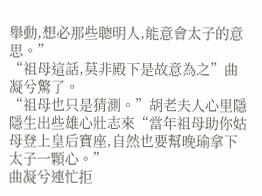舉動,想必那些聰明人,能意會太子的意思。”
“祖母這話,莫非殿下是故意為之”曲凝兮驚了。
“祖母也只是猜測。”胡老夫人心里隱隱生出些雄心壯志來“當年祖母助你姑母登上皇后寶座,自然也要幫晚瑜拿下太子一顆心。”
曲凝兮連忙拒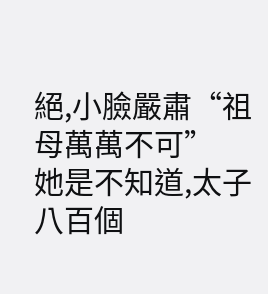絕,小臉嚴肅“祖母萬萬不可”
她是不知道,太子八百個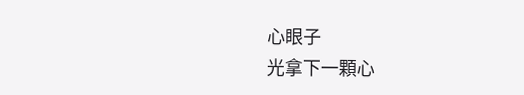心眼子
光拿下一顆心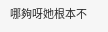哪夠呀她根本不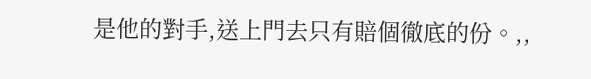是他的對手,送上門去只有賠個徹底的份。,,